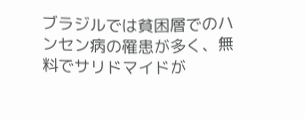ブラジルでは貧困層でのハンセン病の罹患が多く、無料でサリドマイドが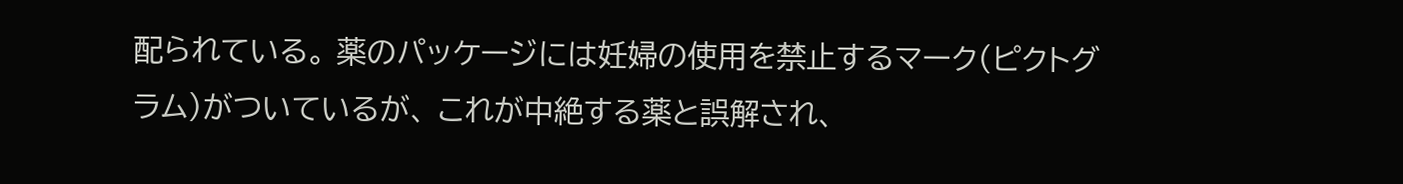配られている。 薬のパッケージには妊婦の使用を禁止するマーク(ピクトグラム)がついているが、 これが中絶する薬と誤解され、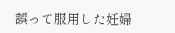誤って服用した妊婦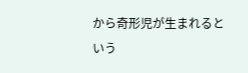から奇形児が生まれるという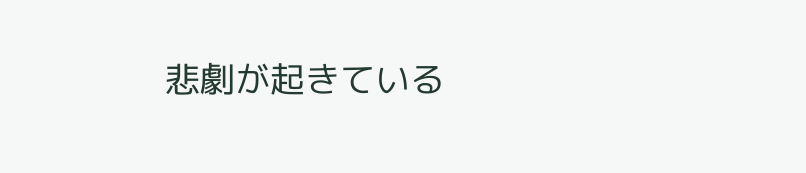悲劇が起きている